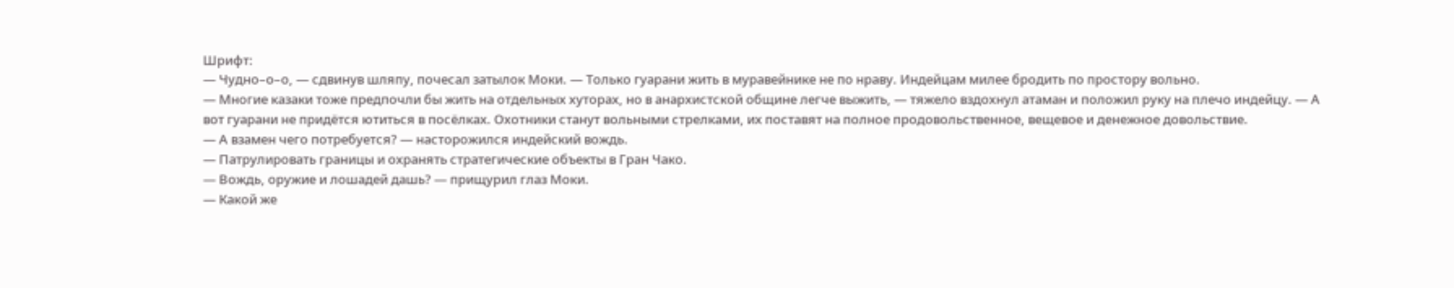Шрифт:
— Чудно–о–о, — сдвинув шляпу, почесал затылок Моки. — Только гуарани жить в муравейнике не по нраву. Индейцам милее бродить по простору вольно.
— Многие казаки тоже предпочли бы жить на отдельных хуторах, но в анархистской общине легче выжить, — тяжело вздохнул атаман и положил руку на плечо индейцу. — А вот гуарани не придётся ютиться в посёлках. Охотники станут вольными стрелками, их поставят на полное продовольственное, вещевое и денежное довольствие.
— А взамен чего потребуется? — насторожился индейский вождь.
— Патрулировать границы и охранять стратегические объекты в Гран Чако.
— Вождь, оружие и лошадей дашь? — прищурил глаз Моки.
— Какой же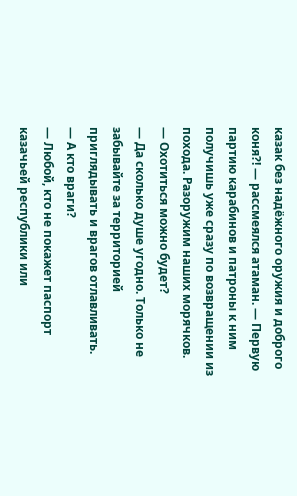казак без надёжного оружия и доброго коня?! — рассмеялся атаман. — Первую партию карабинов и патроны к ним получишь уже сразу по возвращении из похода. Разоружим наших морячков.
— Охотиться можно будет?
— Да сколько душе угодно. Только не забывайте за территорией приглядывать и врагов отлавливать.
— А кто враги?
— Любой, кто не покажет паспорт казачьей республики или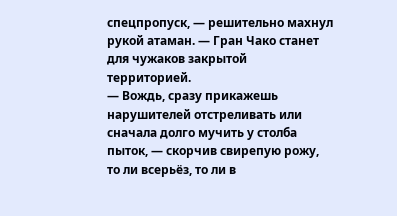спецпропуск, — решительно махнул рукой атаман. — Гран Чако станет для чужаков закрытой территорией.
— Вождь, сразу прикажешь нарушителей отстреливать или сначала долго мучить у столба пыток, — скорчив свирепую рожу, то ли всерьёз, то ли в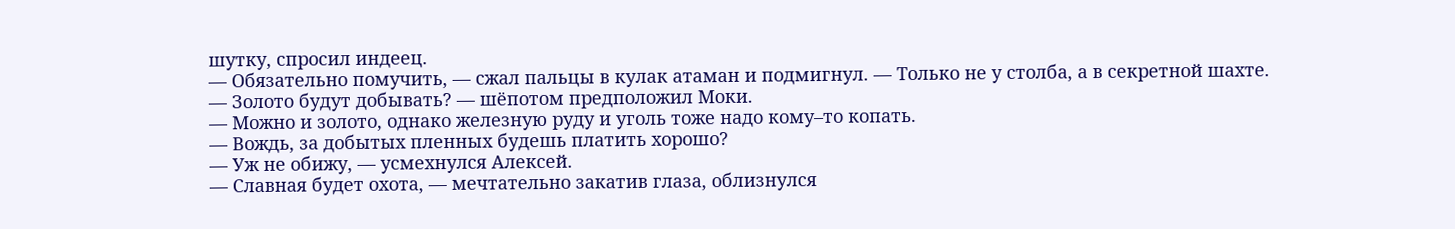шутку, спросил индеец.
— Обязательно помучить, — сжал пальцы в кулак атаман и подмигнул. — Только не у столба, а в секретной шахте.
— Золото будут добывать? — шёпотом предположил Моки.
— Можно и золото, однако железную руду и уголь тоже надо кому–то копать.
— Вождь, за добытых пленных будешь платить хорошо?
— Уж не обижу, — усмехнулся Алексей.
— Славная будет охота, — мечтательно закатив глаза, облизнулся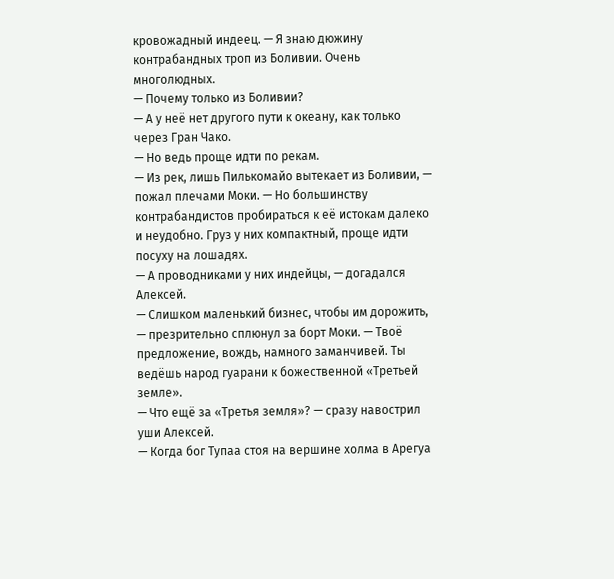кровожадный индеец. — Я знаю дюжину контрабандных троп из Боливии. Очень многолюдных.
— Почему только из Боливии?
— А у неё нет другого пути к океану, как только через Гран Чако.
— Но ведь проще идти по рекам.
— Из рек, лишь Пилькомайо вытекает из Боливии, — пожал плечами Моки. — Но большинству контрабандистов пробираться к её истокам далеко и неудобно. Груз у них компактный, проще идти посуху на лошадях.
— А проводниками у них индейцы, — догадался Алексей.
— Слишком маленький бизнес, чтобы им дорожить, — презрительно сплюнул за борт Моки. — Твоё предложение, вождь, намного заманчивей. Ты ведёшь народ гуарани к божественной «Третьей земле».
— Что ещё за «Третья земля»? — сразу навострил уши Алексей.
— Когда бог Тупаа стоя на вершине холма в Арегуа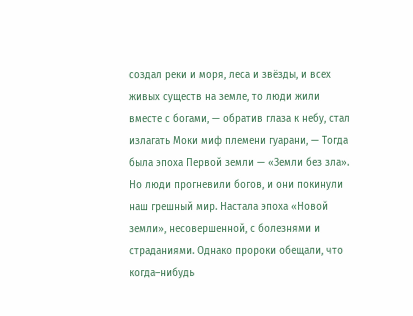создал реки и моря, леса и звёзды, и всех живых существ на земле, то люди жили вместе с богами, — обратив глаза к небу, стал излагать Моки миф племени гуарани, — Тогда была эпоха Первой земли — «Земли без зла». Но люди прогневили богов, и они покинули наш грешный мир. Настала эпоха «Новой земли», несовершенной, с болезнями и страданиями. Однако пророки обещали, что когда–нибудь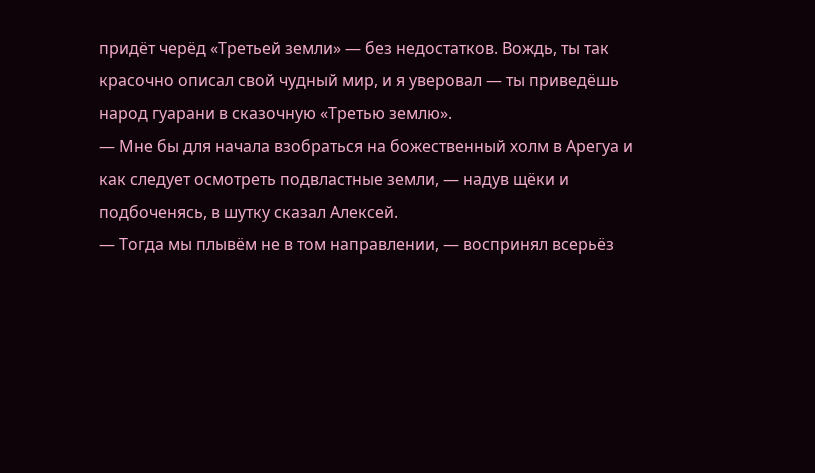придёт черёд «Третьей земли» — без недостатков. Вождь, ты так красочно описал свой чудный мир, и я уверовал — ты приведёшь народ гуарани в сказочную «Третью землю».
— Мне бы для начала взобраться на божественный холм в Арегуа и как следует осмотреть подвластные земли, — надув щёки и подбоченясь, в шутку сказал Алексей.
— Тогда мы плывём не в том направлении, — воспринял всерьёз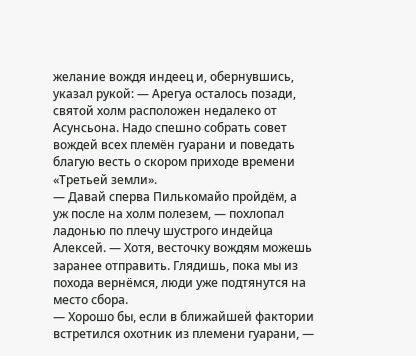желание вождя индеец и, обернувшись, указал рукой: — Арегуа осталось позади, святой холм расположен недалеко от Асунсьона. Надо спешно собрать совет вождей всех племён гуарани и поведать благую весть о скором приходе времени «Третьей земли».
— Давай сперва Пилькомайо пройдём, а уж после на холм полезем, — похлопал ладонью по плечу шустрого индейца Алексей. — Хотя, весточку вождям можешь заранее отправить. Глядишь, пока мы из похода вернёмся, люди уже подтянутся на место сбора.
— Хорошо бы, если в ближайшей фактории встретился охотник из племени гуарани, —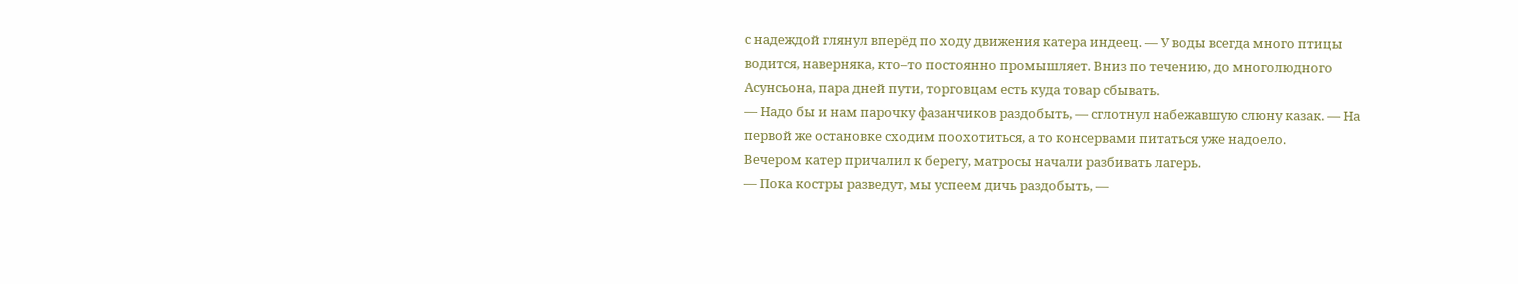с надеждой глянул вперёд по ходу движения катера индеец. — У воды всегда много птицы водится, наверняка, кто–то постоянно промышляет. Вниз по течению, до многолюдного Асунсьона, пара дней пути, торговцам есть куда товар сбывать.
— Надо бы и нам парочку фазанчиков раздобыть, — сглотнул набежавшую слюну казак. — На первой же остановке сходим поохотиться, а то консервами питаться уже надоело.
Вечером катер причалил к берегу, матросы начали разбивать лагерь.
— Пока костры разведут, мы успеем дичь раздобыть, —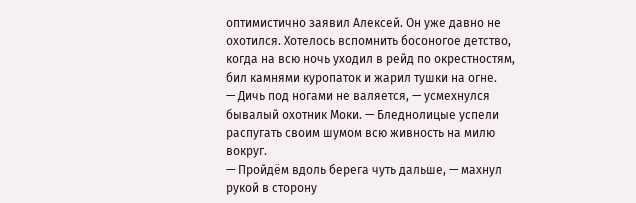оптимистично заявил Алексей. Он уже давно не охотился. Хотелось вспомнить босоногое детство, когда на всю ночь уходил в рейд по окрестностям, бил камнями куропаток и жарил тушки на огне.
— Дичь под ногами не валяется, — усмехнулся бывалый охотник Моки. — Бледнолицые успели распугать своим шумом всю живность на милю вокруг.
— Пройдём вдоль берега чуть дальше, — махнул рукой в сторону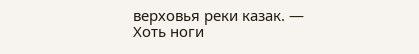верховья реки казак. — Хоть ноги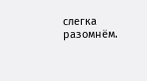слегка разомнём.